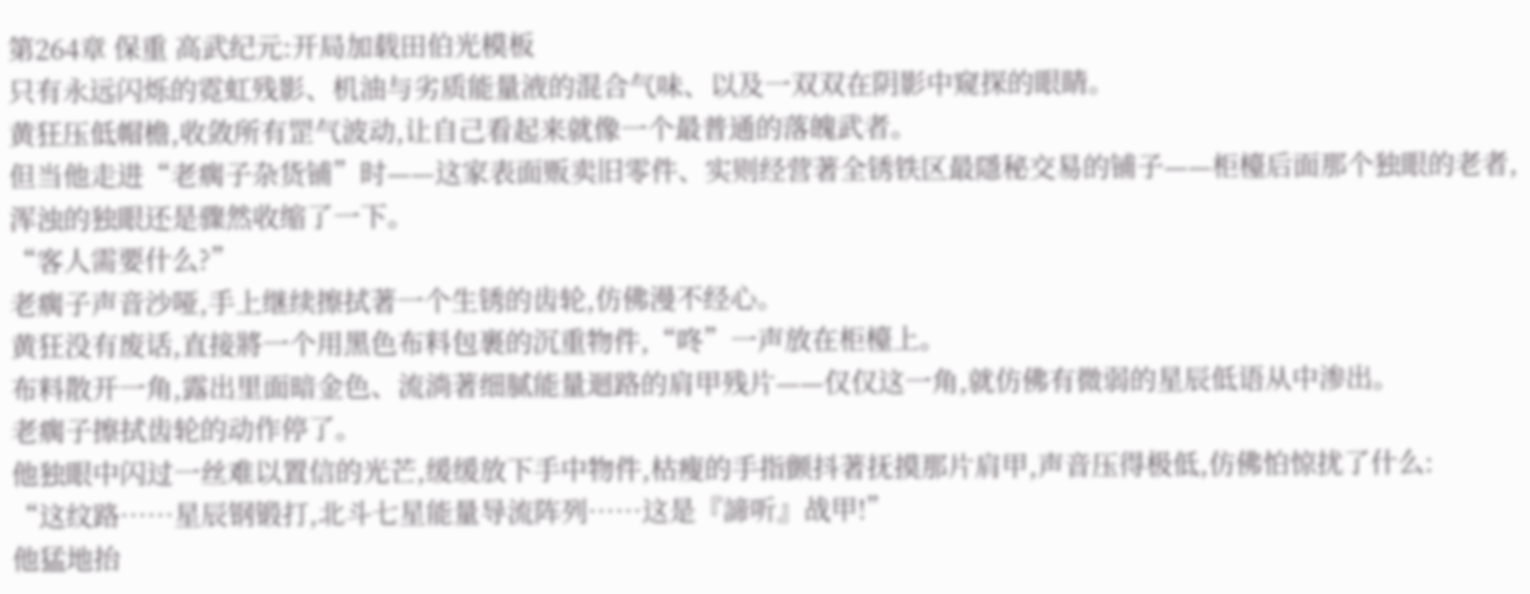第264章 保重 高武纪元:开局加载田伯光模板
只有永远闪烁的霓虹残影、机油与劣质能量液的混合气味、以及一双双在阴影中窥探的眼睛。
黄狂压低帽檐,收敛所有罡气波动,让自己看起来就像一个最普通的落魄武者。
但当他走进“老瘸子杂货铺”时——这家表面贩卖旧零件、实则经营著全锈铁区最隱秘交易的铺子——柜檯后面那个独眼的老者,浑浊的独眼还是骤然收缩了一下。
“客人需要什么?”
老瘸子声音沙哑,手上继续擦拭著一个生锈的齿轮,仿佛漫不经心。
黄狂没有废话,直接將一个用黑色布料包裹的沉重物件,“咚”一声放在柜檯上。
布料散开一角,露出里面暗金色、流淌著细腻能量迴路的肩甲残片——仅仅这一角,就仿佛有微弱的星辰低语从中渗出。
老瘸子擦拭齿轮的动作停了。
他独眼中闪过一丝难以置信的光芒,缓缓放下手中物件,枯瘦的手指颤抖著抚摸那片肩甲,声音压得极低,仿佛怕惊扰了什么:
“这纹路……星辰钢锻打,北斗七星能量导流阵列……这是『諦听』战甲!”
他猛地抬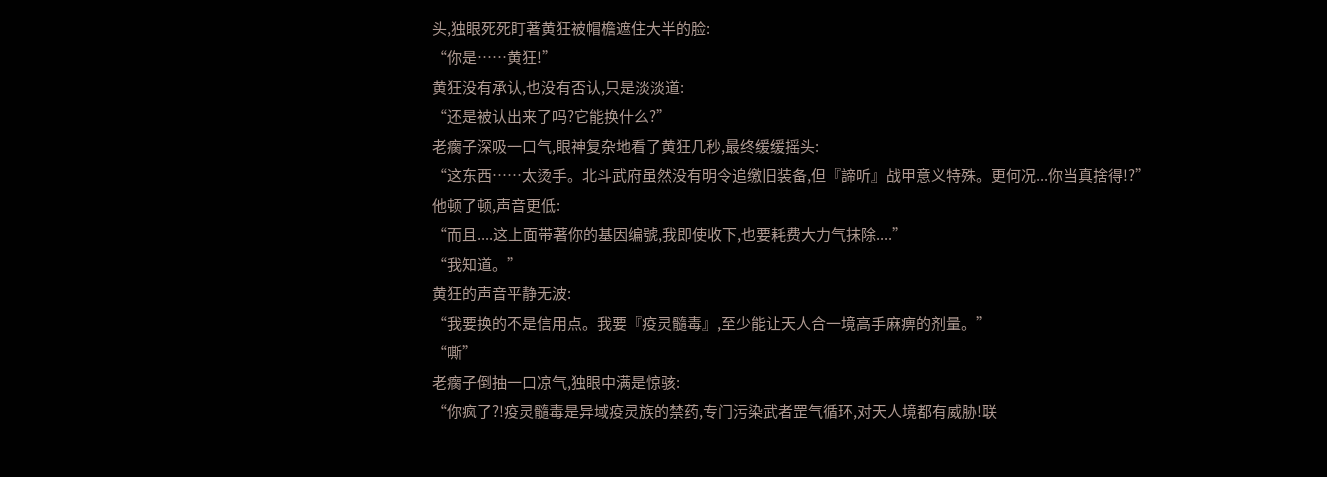头,独眼死死盯著黄狂被帽檐遮住大半的脸:
“你是……黄狂!”
黄狂没有承认,也没有否认,只是淡淡道:
“还是被认出来了吗?它能换什么?”
老瘸子深吸一口气,眼神复杂地看了黄狂几秒,最终缓缓摇头:
“这东西……太烫手。北斗武府虽然没有明令追缴旧装备,但『諦听』战甲意义特殊。更何况...你当真捨得!?”
他顿了顿,声音更低:
“而且....这上面带著你的基因编號,我即使收下,也要耗费大力气抹除....”
“我知道。”
黄狂的声音平静无波:
“我要换的不是信用点。我要『疫灵髓毒』,至少能让天人合一境高手麻痹的剂量。”
“嘶”
老瘸子倒抽一口凉气,独眼中满是惊骇:
“你疯了?!疫灵髓毒是异域疫灵族的禁药,专门污染武者罡气循环,对天人境都有威胁!联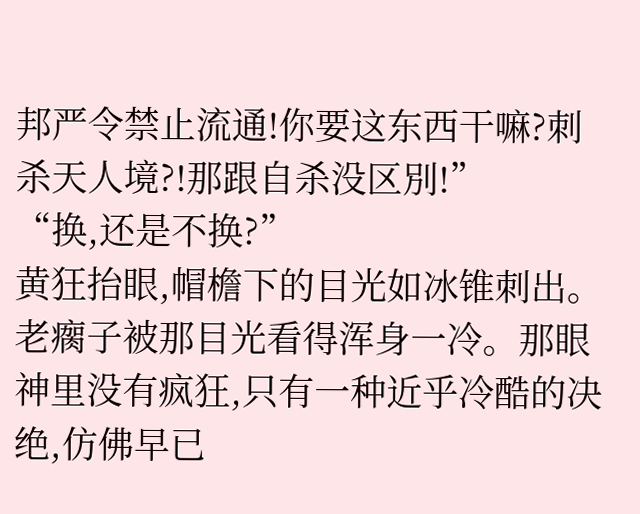邦严令禁止流通!你要这东西干嘛?刺杀天人境?!那跟自杀没区別!”
“换,还是不换?”
黄狂抬眼,帽檐下的目光如冰锥刺出。
老瘸子被那目光看得浑身一冷。那眼神里没有疯狂,只有一种近乎冷酷的决绝,仿佛早已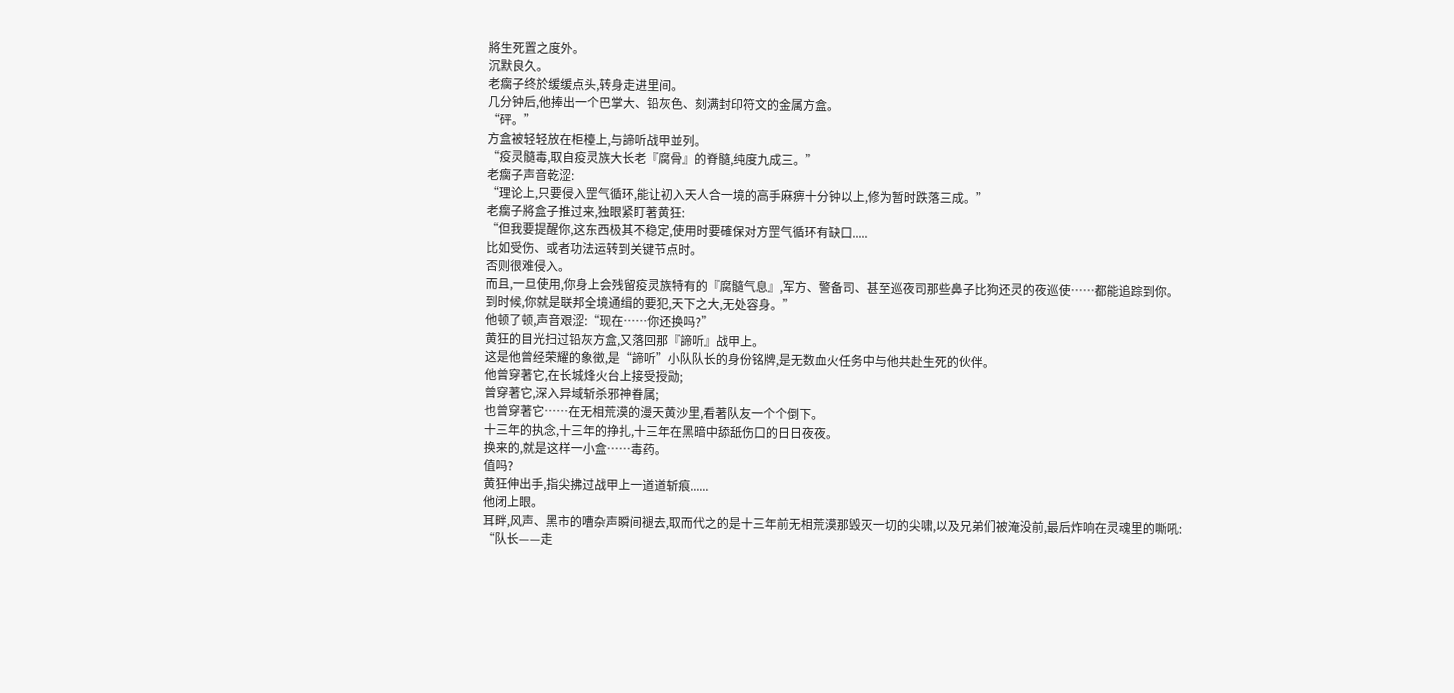將生死置之度外。
沉默良久。
老瘸子终於缓缓点头,转身走进里间。
几分钟后,他捧出一个巴掌大、铅灰色、刻满封印符文的金属方盒。
“砰。”
方盒被轻轻放在柜檯上,与諦听战甲並列。
“疫灵髓毒,取自疫灵族大长老『腐骨』的脊髓,纯度九成三。”
老瘸子声音乾涩:
“理论上,只要侵入罡气循环,能让初入天人合一境的高手麻痹十分钟以上,修为暂时跌落三成。”
老瘸子將盒子推过来,独眼紧盯著黄狂:
“但我要提醒你,这东西极其不稳定,使用时要確保对方罡气循环有缺口.....
比如受伤、或者功法运转到关键节点时。
否则很难侵入。
而且,一旦使用,你身上会残留疫灵族特有的『腐髓气息』,军方、警备司、甚至巡夜司那些鼻子比狗还灵的夜巡使……都能追踪到你。
到时候,你就是联邦全境通缉的要犯,天下之大,无处容身。”
他顿了顿,声音艰涩:“现在……你还换吗?”
黄狂的目光扫过铅灰方盒,又落回那『諦听』战甲上。
这是他曾经荣耀的象徵,是“諦听”小队队长的身份铭牌,是无数血火任务中与他共赴生死的伙伴。
他曾穿著它,在长城烽火台上接受授勋;
曾穿著它,深入异域斩杀邪神眷属;
也曾穿著它……在无相荒漠的漫天黄沙里,看著队友一个个倒下。
十三年的执念,十三年的挣扎,十三年在黑暗中舔舐伤口的日日夜夜。
换来的,就是这样一小盒……毒药。
值吗?
黄狂伸出手,指尖拂过战甲上一道道斩痕......
他闭上眼。
耳畔,风声、黑市的嘈杂声瞬间褪去,取而代之的是十三年前无相荒漠那毁灭一切的尖啸,以及兄弟们被淹没前,最后炸响在灵魂里的嘶吼:
“队长——走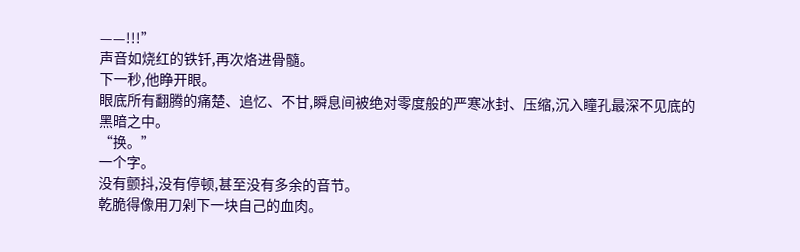——!!!”
声音如烧红的铁钎,再次烙进骨髓。
下一秒,他睁开眼。
眼底所有翻腾的痛楚、追忆、不甘,瞬息间被绝对零度般的严寒冰封、压缩,沉入瞳孔最深不见底的黑暗之中。
“换。”
一个字。
没有颤抖,没有停顿,甚至没有多余的音节。
乾脆得像用刀剁下一块自己的血肉。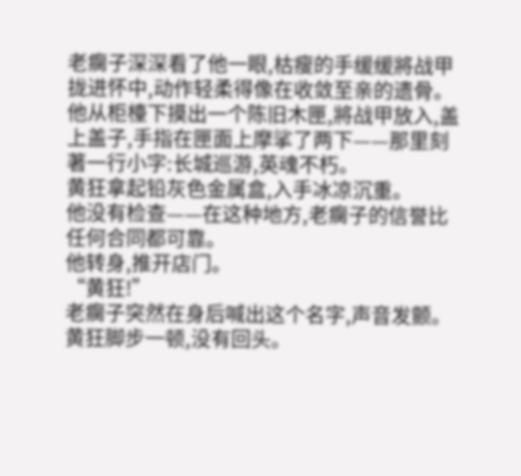老瘸子深深看了他一眼,枯瘦的手缓缓將战甲拢进怀中,动作轻柔得像在收敛至亲的遗骨。
他从柜檯下摸出一个陈旧木匣,將战甲放入,盖上盖子,手指在匣面上摩挲了两下——那里刻著一行小字:长城巡游,英魂不朽。
黄狂拿起铅灰色金属盒,入手冰凉沉重。
他没有检查——在这种地方,老瘸子的信誉比任何合同都可靠。
他转身,推开店门。
“黄狂!”
老瘸子突然在身后喊出这个名字,声音发颤。
黄狂脚步一顿,没有回头。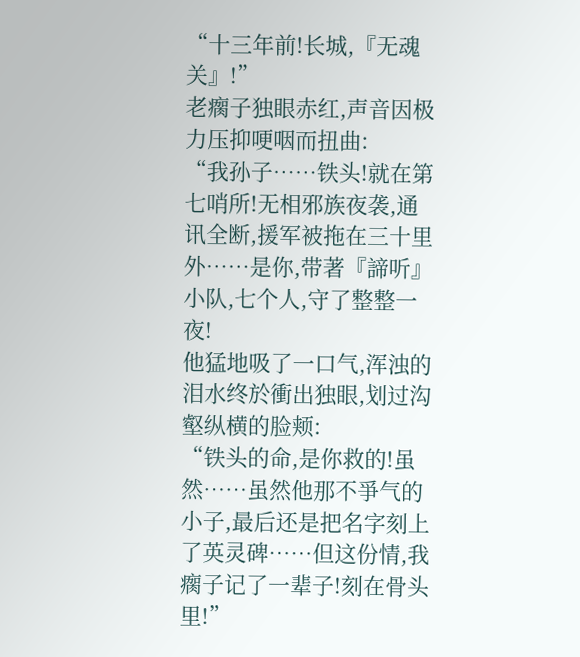“十三年前!长城,『无魂关』!”
老瘸子独眼赤红,声音因极力压抑哽咽而扭曲:
“我孙子……铁头!就在第七哨所!无相邪族夜袭,通讯全断,援军被拖在三十里外……是你,带著『諦听』小队,七个人,守了整整一夜!
他猛地吸了一口气,浑浊的泪水终於衝出独眼,划过沟壑纵横的脸颊:
“铁头的命,是你救的!虽然……虽然他那不爭气的小子,最后还是把名字刻上了英灵碑……但这份情,我瘸子记了一辈子!刻在骨头里!”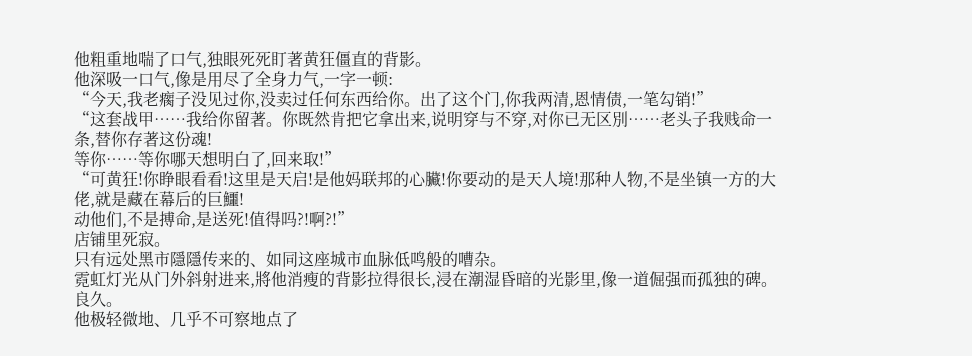他粗重地喘了口气,独眼死死盯著黄狂僵直的背影。
他深吸一口气,像是用尽了全身力气,一字一顿:
“今天,我老瘸子没见过你,没卖过任何东西给你。出了这个门,你我两清,恩情债,一笔勾销!”
“这套战甲……我给你留著。你既然肯把它拿出来,说明穿与不穿,对你已无区別……老头子我贱命一条,替你存著这份魂!
等你……等你哪天想明白了,回来取!”
“可黄狂!你睁眼看看!这里是天启!是他妈联邦的心臟!你要动的是天人境!那种人物,不是坐镇一方的大佬,就是藏在幕后的巨鱷!
动他们,不是搏命,是送死!值得吗?!啊?!”
店铺里死寂。
只有远处黑市隱隱传来的、如同这座城市血脉低鸣般的嘈杂。
霓虹灯光从门外斜射进来,將他消瘦的背影拉得很长,浸在潮湿昏暗的光影里,像一道倔强而孤独的碑。
良久。
他极轻微地、几乎不可察地点了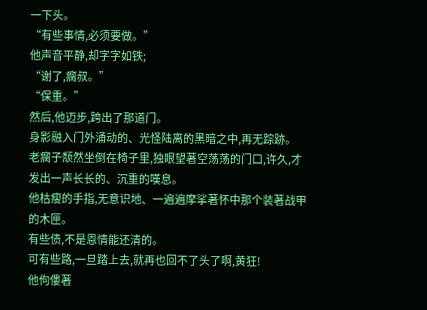一下头。
“有些事情,必须要做。”
他声音平静,却字字如铁;
“谢了,瘸叔。”
“保重。”
然后,他迈步,跨出了那道门。
身影融入门外涌动的、光怪陆离的黑暗之中,再无踪跡。
老瘸子颓然坐倒在椅子里,独眼望著空荡荡的门口,许久,才发出一声长长的、沉重的嘆息。
他枯瘦的手指,无意识地、一遍遍摩挲著怀中那个装著战甲的木匣。
有些债,不是恩情能还清的。
可有些路,一旦踏上去,就再也回不了头了啊,黄狂!
他佝僂著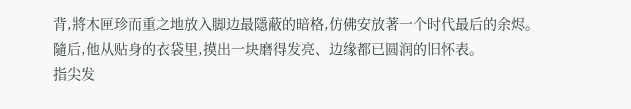背,將木匣珍而重之地放入脚边最隱蔽的暗格,仿佛安放著一个时代最后的余烬。
隨后,他从贴身的衣袋里,摸出一块磨得发亮、边缘都已圆润的旧怀表。
指尖发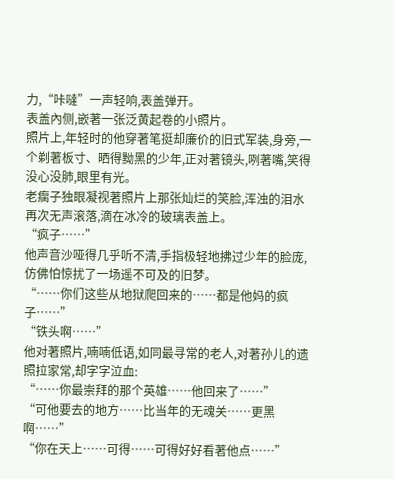力,“咔噠”一声轻响,表盖弹开。
表盖內侧,嵌著一张泛黄起卷的小照片。
照片上,年轻时的他穿著笔挺却廉价的旧式军装,身旁,一个剃著板寸、晒得黝黑的少年,正对著镜头,咧著嘴,笑得没心没肺,眼里有光。
老瘸子独眼凝视著照片上那张灿烂的笑脸,浑浊的泪水再次无声滚落,滴在冰冷的玻璃表盖上。
“疯子……”
他声音沙哑得几乎听不清,手指极轻地拂过少年的脸庞,仿佛怕惊扰了一场遥不可及的旧梦。
“……你们这些从地狱爬回来的……都是他妈的疯子……”
“铁头啊……”
他对著照片,喃喃低语,如同最寻常的老人,对著孙儿的遗照拉家常,却字字泣血:
“……你最崇拜的那个英雄……他回来了……”
“可他要去的地方……比当年的无魂关……更黑啊……”
“你在天上……可得……可得好好看著他点……”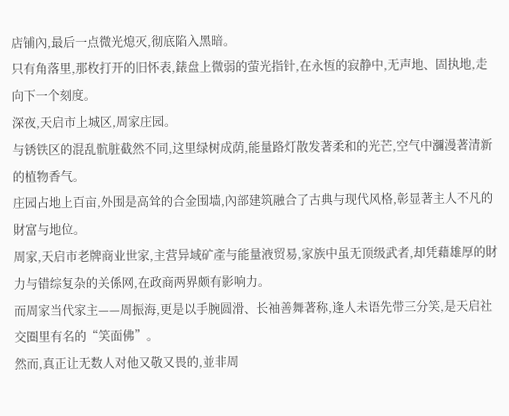店铺內,最后一点微光熄灭,彻底陷入黑暗。
只有角落里,那枚打开的旧怀表,錶盘上微弱的萤光指针,在永恆的寂静中,无声地、固执地,走向下一个刻度。
深夜,天启市上城区,周家庄园。
与锈铁区的混乱骯脏截然不同,这里绿树成荫,能量路灯散发著柔和的光芒,空气中瀰漫著清新的植物香气。
庄园占地上百亩,外围是高耸的合金围墙,內部建筑融合了古典与现代风格,彰显著主人不凡的財富与地位。
周家,天启市老牌商业世家,主营异域矿產与能量液贸易,家族中虽无顶级武者,却凭藉雄厚的財力与错综复杂的关係网,在政商两界颇有影响力。
而周家当代家主——周振海,更是以手腕圆滑、长袖善舞著称,逢人未语先带三分笑,是天启社交圈里有名的“笑面佛”。
然而,真正让无数人对他又敬又畏的,並非周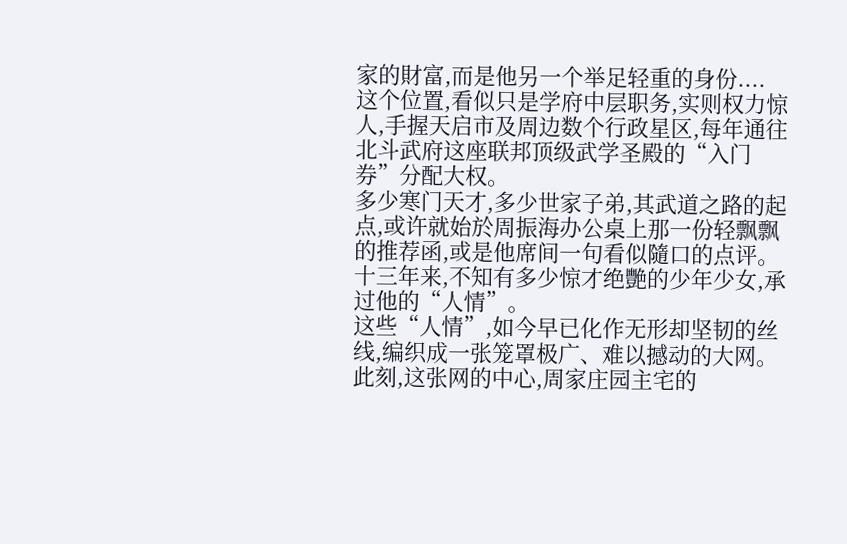家的財富,而是他另一个举足轻重的身份....
这个位置,看似只是学府中层职务,实则权力惊人,手握天启市及周边数个行政星区,每年通往北斗武府这座联邦顶级武学圣殿的“入门券”分配大权。
多少寒门天才,多少世家子弟,其武道之路的起点,或许就始於周振海办公桌上那一份轻飘飘的推荐函,或是他席间一句看似隨口的点评。
十三年来,不知有多少惊才绝艷的少年少女,承过他的“人情”。
这些“人情”,如今早已化作无形却坚韧的丝线,编织成一张笼罩极广、难以撼动的大网。
此刻,这张网的中心,周家庄园主宅的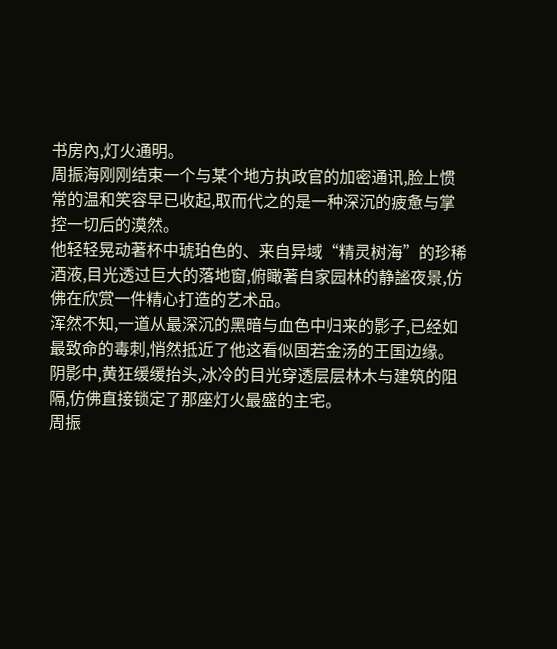书房內,灯火通明。
周振海刚刚结束一个与某个地方执政官的加密通讯,脸上惯常的温和笑容早已收起,取而代之的是一种深沉的疲惫与掌控一切后的漠然。
他轻轻晃动著杯中琥珀色的、来自异域“精灵树海”的珍稀酒液,目光透过巨大的落地窗,俯瞰著自家园林的静謐夜景,仿佛在欣赏一件精心打造的艺术品。
浑然不知,一道从最深沉的黑暗与血色中归来的影子,已经如最致命的毒刺,悄然抵近了他这看似固若金汤的王国边缘。
阴影中,黄狂缓缓抬头,冰冷的目光穿透层层林木与建筑的阻隔,仿佛直接锁定了那座灯火最盛的主宅。
周振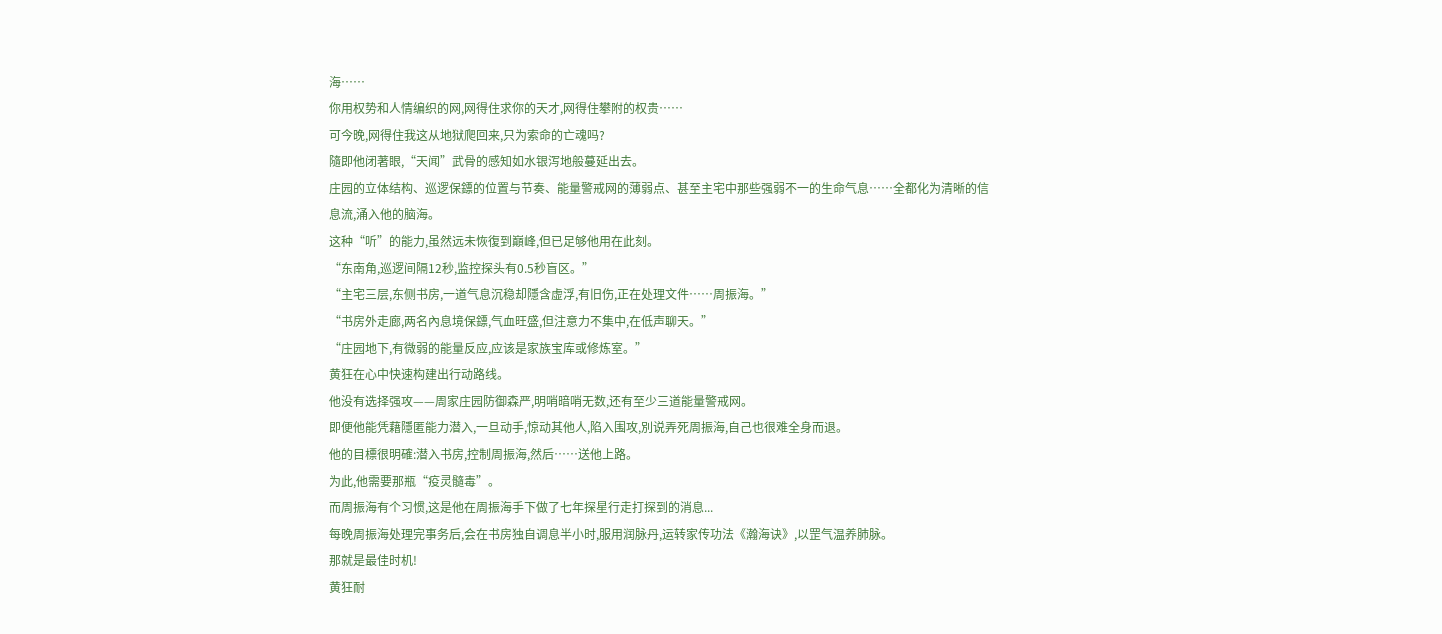海……
你用权势和人情编织的网,网得住求你的天才,网得住攀附的权贵……
可今晚,网得住我这从地狱爬回来,只为索命的亡魂吗?
隨即他闭著眼,“天闻”武骨的感知如水银泻地般蔓延出去。
庄园的立体结构、巡逻保鏢的位置与节奏、能量警戒网的薄弱点、甚至主宅中那些强弱不一的生命气息……全都化为清晰的信息流,涌入他的脑海。
这种“听”的能力,虽然远未恢復到巔峰,但已足够他用在此刻。
“东南角,巡逻间隔12秒,监控探头有0.5秒盲区。”
“主宅三层,东侧书房,一道气息沉稳却隱含虚浮,有旧伤,正在处理文件……周振海。”
“书房外走廊,两名內息境保鏢,气血旺盛,但注意力不集中,在低声聊天。”
“庄园地下,有微弱的能量反应,应该是家族宝库或修炼室。”
黄狂在心中快速构建出行动路线。
他没有选择强攻——周家庄园防御森严,明哨暗哨无数,还有至少三道能量警戒网。
即便他能凭藉隱匿能力潜入,一旦动手,惊动其他人,陷入围攻,別说弄死周振海,自己也很难全身而退。
他的目標很明確:潜入书房,控制周振海,然后……送他上路。
为此,他需要那瓶“疫灵髓毒”。
而周振海有个习惯,这是他在周振海手下做了七年探星行走打探到的消息...
每晚周振海处理完事务后,会在书房独自调息半小时,服用润脉丹,运转家传功法《瀚海诀》,以罡气温养肺脉。
那就是最佳时机!
黄狂耐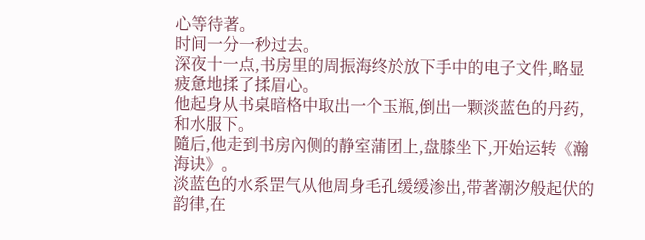心等待著。
时间一分一秒过去。
深夜十一点,书房里的周振海终於放下手中的电子文件,略显疲惫地揉了揉眉心。
他起身从书桌暗格中取出一个玉瓶,倒出一颗淡蓝色的丹药,和水服下。
隨后,他走到书房內侧的静室蒲团上,盘膝坐下,开始运转《瀚海诀》。
淡蓝色的水系罡气从他周身毛孔缓缓渗出,带著潮汐般起伏的韵律,在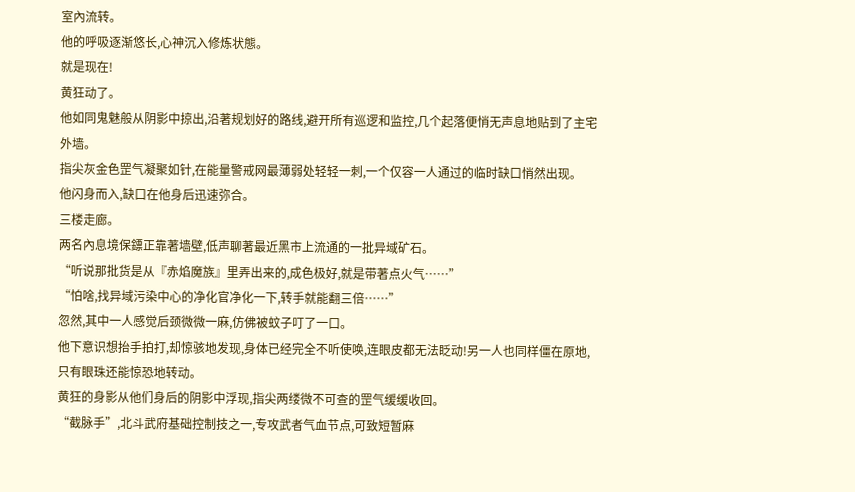室內流转。
他的呼吸逐渐悠长,心神沉入修炼状態。
就是现在!
黄狂动了。
他如同鬼魅般从阴影中掠出,沿著规划好的路线,避开所有巡逻和监控,几个起落便悄无声息地贴到了主宅外墙。
指尖灰金色罡气凝聚如针,在能量警戒网最薄弱处轻轻一刺,一个仅容一人通过的临时缺口悄然出现。
他闪身而入,缺口在他身后迅速弥合。
三楼走廊。
两名內息境保鏢正靠著墙壁,低声聊著最近黑市上流通的一批异域矿石。
“听说那批货是从『赤焰魔族』里弄出来的,成色极好,就是带著点火气……”
“怕啥,找异域污染中心的净化官净化一下,转手就能翻三倍……”
忽然,其中一人感觉后颈微微一麻,仿佛被蚊子叮了一口。
他下意识想抬手拍打,却惊骇地发现,身体已经完全不听使唤,连眼皮都无法眨动!另一人也同样僵在原地,只有眼珠还能惊恐地转动。
黄狂的身影从他们身后的阴影中浮现,指尖两缕微不可查的罡气缓缓收回。
“截脉手”,北斗武府基础控制技之一,专攻武者气血节点,可致短暂麻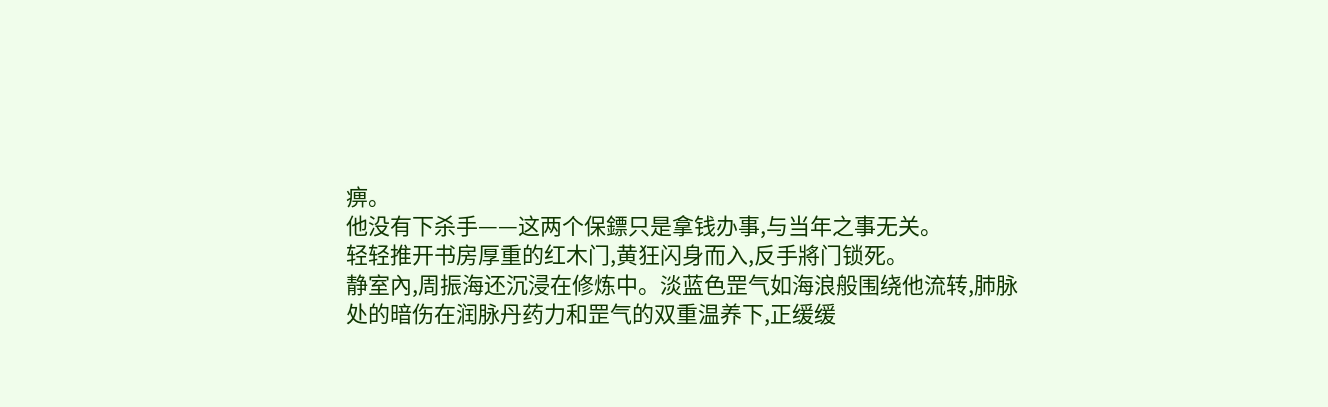痹。
他没有下杀手——这两个保鏢只是拿钱办事,与当年之事无关。
轻轻推开书房厚重的红木门,黄狂闪身而入,反手將门锁死。
静室內,周振海还沉浸在修炼中。淡蓝色罡气如海浪般围绕他流转,肺脉处的暗伤在润脉丹药力和罡气的双重温养下,正缓缓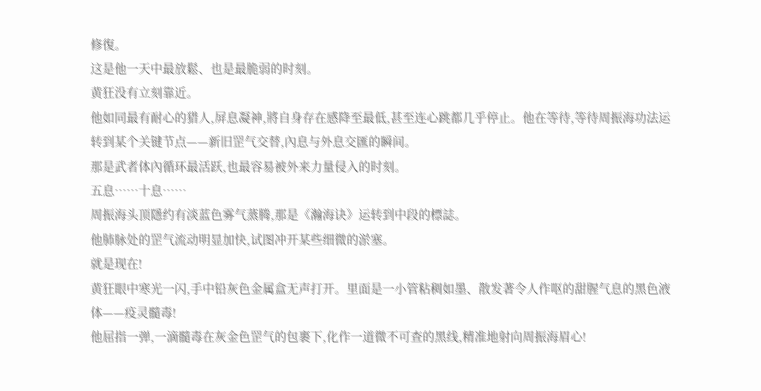修復。
这是他一天中最放鬆、也是最脆弱的时刻。
黄狂没有立刻靠近。
他如同最有耐心的猎人,屏息凝神,將自身存在感降至最低,甚至连心跳都几乎停止。他在等待,等待周振海功法运转到某个关键节点——新旧罡气交替,內息与外息交匯的瞬间。
那是武者体內循环最活跃,也最容易被外来力量侵入的时刻。
五息……十息……
周振海头顶隱约有淡蓝色雾气蒸腾,那是《瀚海诀》运转到中段的標誌。
他肺脉处的罡气流动明显加快,试图冲开某些细微的淤塞。
就是现在!
黄狂眼中寒光一闪,手中铅灰色金属盒无声打开。里面是一小管粘稠如墨、散发著令人作呕的甜腥气息的黑色液体——疫灵髓毒!
他屈指一弹,一滴髓毒在灰金色罡气的包裹下,化作一道微不可查的黑线,精准地射向周振海眉心!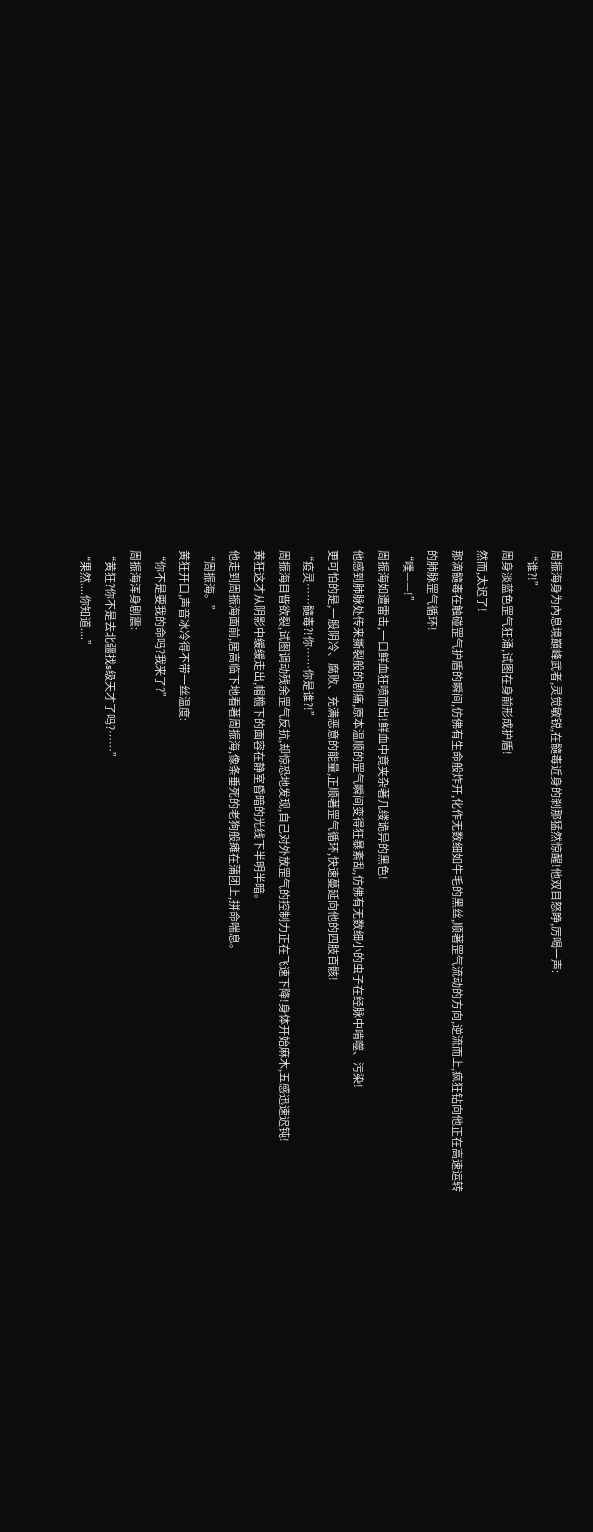周振海身为內息境巔峰武者,灵觉敏锐,在髓毒近身的剎那猛然惊醒!他双目怒睁,厉喝一声:
“谁?!”
周身淡蓝色罡气狂涌,试图在身前形成护盾!
然而,太迟了!
那滴髓毒在触碰罡气护盾的瞬间,仿佛有生命般炸开,化作无数细如牛毛的黑丝,顺著罡气流动的方向,逆流而上,疯狂钻向他正在高速运转的肺脉罡气循环!
“噗——!”
周振海如遭雷击,一口鲜血狂喷而出!鲜血中竟夹杂著几缕诡异的黑色!
他感到肺脉处传来撕裂般的剧痛,原本温顺的罡气瞬间变得狂暴紊乱,仿佛有无数细小的虫子在经脉中啃噬、污染!
更可怕的是,一股阴冷、腐败、充满恶意的能量,正顺著罡气循环,快速蔓延向他的四肢百骸!
“疫灵……髓毒?!你……你是谁?!”
周振海目眥欲裂,试图调动残余罡气反抗,却惊恐地发现,自己对外放罡气的控制力正在飞速下降!身体开始麻木,五感迅速迟钝!
黄狂这才从阴影中缓缓走出,帽檐下的面容在静室昏暗的光线下半明半暗。
他走到周振海面前,居高临下地看著周振海,像条垂死的老狗般瘫在蒲团上,拼命喘息。
“周振海。”
黄狂开口,声音冰冷得不带一丝温度:
“你不是要我的命吗?我来了?”
周振海浑身剧震:
“黄狂?你不是去北疆找s级天才了吗?……”
“果然....你知道....”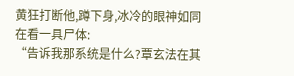黄狂打断他,蹲下身,冰冷的眼神如同在看一具尸体:
“告诉我那系统是什么?覃玄法在其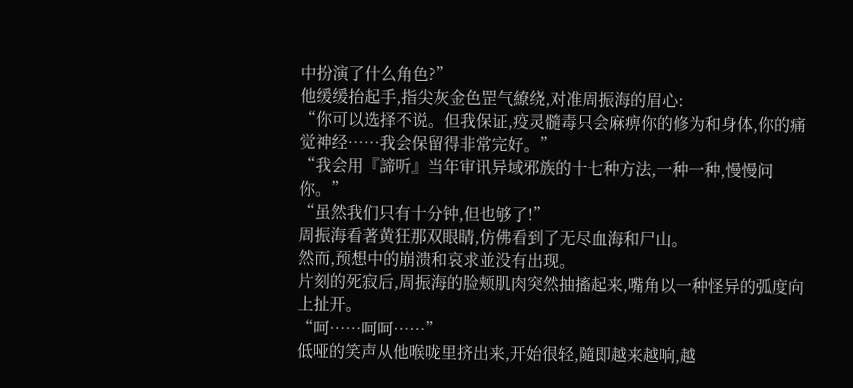中扮演了什么角色?”
他缓缓抬起手,指尖灰金色罡气繚绕,对准周振海的眉心:
“你可以选择不说。但我保证,疫灵髓毒只会麻痹你的修为和身体,你的痛觉神经……我会保留得非常完好。”
“我会用『諦听』当年审讯异域邪族的十七种方法,一种一种,慢慢问你。”
“虽然我们只有十分钟,但也够了!”
周振海看著黄狂那双眼睛,仿佛看到了无尽血海和尸山。
然而,预想中的崩溃和哀求並没有出现。
片刻的死寂后,周振海的脸颊肌肉突然抽搐起来,嘴角以一种怪异的弧度向上扯开。
“呵……呵呵……”
低哑的笑声从他喉咙里挤出来,开始很轻,隨即越来越响,越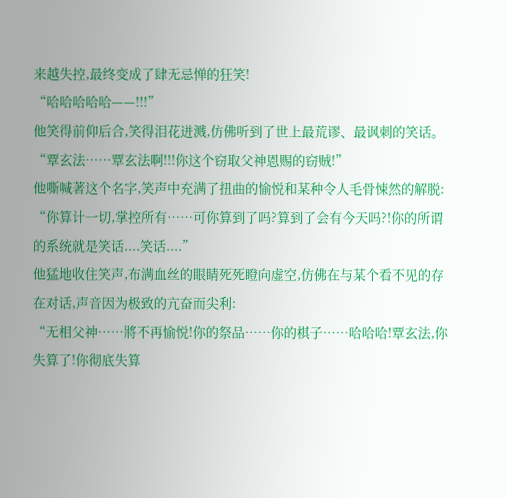来越失控,最终变成了肆无忌惮的狂笑!
“哈哈哈哈哈——!!!”
他笑得前仰后合,笑得泪花迸溅,仿佛听到了世上最荒谬、最讽刺的笑话。
“覃玄法……覃玄法啊!!!你这个窃取父神恩赐的窃贼!”
他嘶喊著这个名字,笑声中充满了扭曲的愉悦和某种令人毛骨悚然的解脱:
“你算计一切,掌控所有……可你算到了吗?算到了会有今天吗?!你的所谓的系统就是笑话....笑话....”
他猛地收住笑声,布满血丝的眼睛死死瞪向虚空,仿佛在与某个看不见的存在对话,声音因为极致的亢奋而尖利:
“无相父神……將不再愉悦!你的祭品……你的棋子……哈哈哈!覃玄法,你失算了!你彻底失算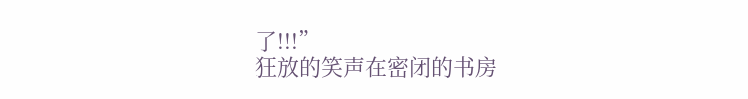了!!!”
狂放的笑声在密闭的书房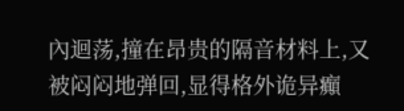內迴荡,撞在昂贵的隔音材料上,又被闷闷地弹回,显得格外诡异癲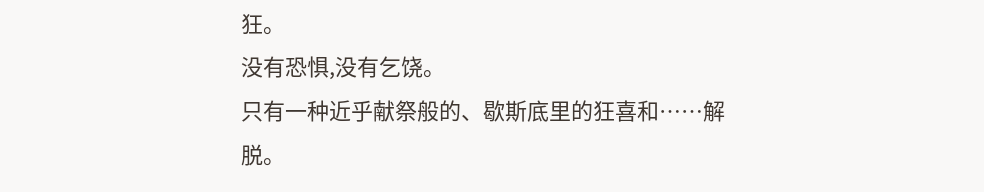狂。
没有恐惧,没有乞饶。
只有一种近乎献祭般的、歇斯底里的狂喜和……解脱。